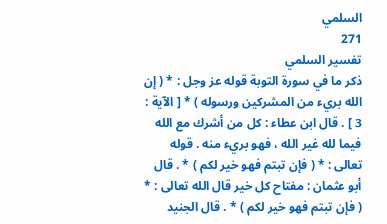السلمي
271
تفسير السلمي
ذكر ما في سورة التوبة قوله عز وجل : * ( إن الله بريء من المشركين ورسوله ) * [ الآية : 3 ] . قال ابن عطاء : كل من أشرك مع الله فيما لله غير الله ، فهو بريء منه . قوله تعالى : * ( فإن تبتم فهو خير لكم ) * . قال أبو عثمان : مفتاح كل خير قال الله تعالى : * ( فإن تبتم فهو خير لكم ) * . قال الجنيد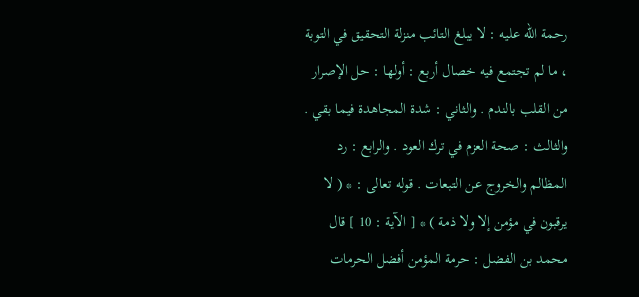رحمة الله عليه : لا يبلغ التائب منزلة التحقيق في التوبة ، ما لم تجتمع فيه خصال أربع : أولها : حل الإصرار من القلب بالندم . والثاني : شدة المجاهدة فيما بقي . والثالث : صحة العزم في ترك العود . والرابع : رد المظالم والخروج عن التبعات . قوله تعالى : * ( لا يرقبون في مؤمن إلا ولا ذمة ) * [ الآية : 10 ] قال محمد بن الفضل : حرمة المؤمن أفضل الحرمات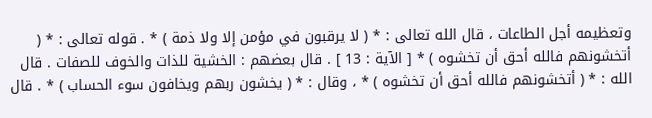وتعظيمه أجل الطاعات ، قال الله تعالى : * ( لا يرقبون في مؤمن إلا ولا ذمة ) * . قوله تعالى : * ( أتخشونهم فالله أحق أن تخشوه ) * [ الآية : 13 ] . قال بعضهم : الخشية للذات والخوف للصفات . قال الله : * ( أتخشونهم فالله أحق أن تخشوه ) * ، وقال : * ( يخشون ربهم ويخافون سوء الحساب ) * . قال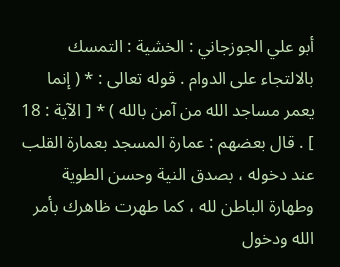أبو علي الجوزجاني : الخشية : التمسك بالالتجاء على الدوام . قوله تعالى : * ( إنما يعمر مساجد الله من آمن بالله ) * [ الآية : 18 ] . قال بعضهم : عمارة المسجد بعمارة القلب عند دخوله ، بصدق النية وحسن الطوية وطهارة الباطن لله ، كما طهرت ظاهرك بأمر الله ودخول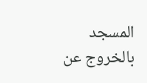المسجد بالخروج عن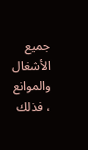جميع الأشغال والموانع ، فذلك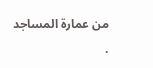من عمارة المساجد .